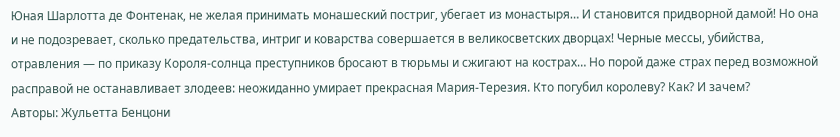Юная Шарлотта де Фонтенак, не желая принимать монашеский постриг, убегает из монастыря… И становится придворной дамой! Но она и не подозревает, сколько предательства, интриг и коварства совершается в великосветских дворцах! Черные мессы, убийства, отравления — по приказу Короля-солнца преступников бросают в тюрьмы и сжигают на кострах… Но порой даже страх перед возможной расправой не останавливает злодеев: неожиданно умирает прекрасная Мария-Терезия. Кто погубил королеву? Как? И зачем?
Авторы: Жульетта Бенцони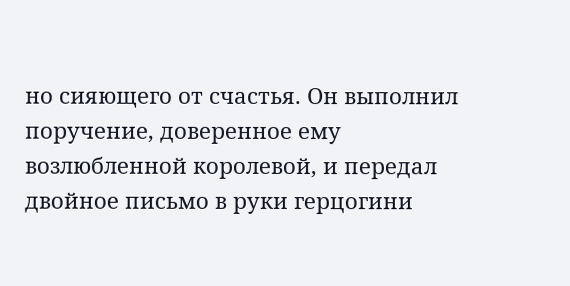но сияющего от счастья. Он выполнил поручение, доверенное ему возлюбленной королевой, и передал двойное письмо в руки герцогини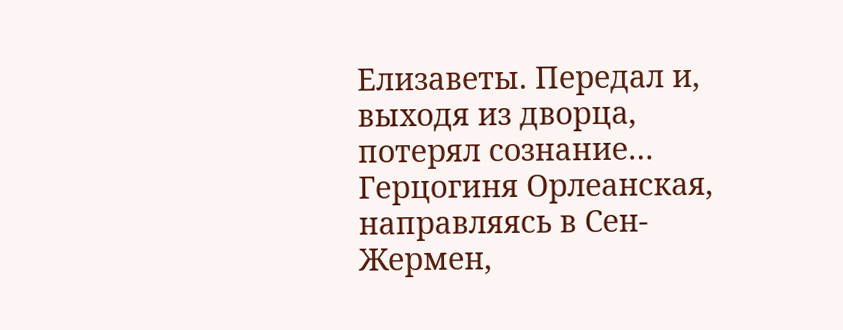Елизаветы. Передал и, выходя из дворца, потерял сознание…
Герцогиня Орлеанская, направляясь в Сен-Жермен,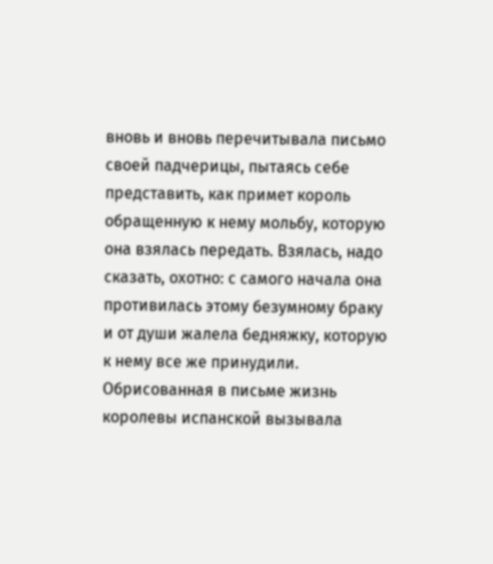вновь и вновь перечитывала письмо своей падчерицы, пытаясь себе представить, как примет король обращенную к нему мольбу, которую она взялась передать. Взялась, надо сказать, охотно: с самого начала она противилась этому безумному браку и от души жалела бедняжку, которую к нему все же принудили. Обрисованная в письме жизнь королевы испанской вызывала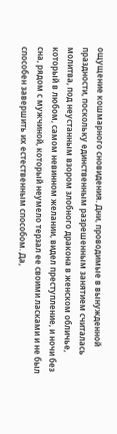ощущение кошмарного сновидения. Дни, проводимые в вынужденной праздности, поскольку единственным разрешенным занятием считалась молитва, под неустанным взором злобного дракона в женском обличье, который в любом, самом невинном желании, видел преступление, и ночи без сна, рядом с мужчиной, который неумело терзал ее своими ласками и не был способен завершить их естественным способом. Да,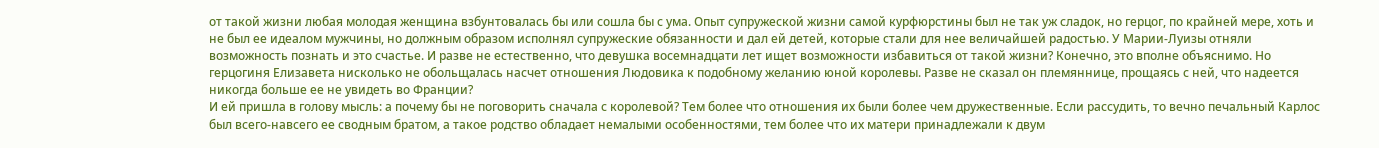от такой жизни любая молодая женщина взбунтовалась бы или сошла бы с ума. Опыт супружеской жизни самой курфюрстины был не так уж сладок, но герцог, по крайней мере, хоть и не был ее идеалом мужчины, но должным образом исполнял супружеские обязанности и дал ей детей, которые стали для нее величайшей радостью. У Марии-Луизы отняли возможность познать и это счастье. И разве не естественно, что девушка восемнадцати лет ищет возможности избавиться от такой жизни? Конечно, это вполне объяснимо. Но герцогиня Елизавета нисколько не обольщалась насчет отношения Людовика к подобному желанию юной королевы. Разве не сказал он племяннице, прощаясь с ней, что надеется никогда больше ее не увидеть во Франции?
И ей пришла в голову мысль: а почему бы не поговорить сначала с королевой? Тем более что отношения их были более чем дружественные. Если рассудить, то вечно печальный Карлос был всего-навсего ее сводным братом, а такое родство обладает немалыми особенностями, тем более что их матери принадлежали к двум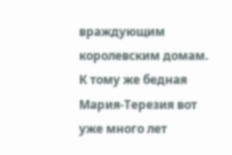враждующим королевским домам. К тому же бедная Мария-Терезия вот уже много лет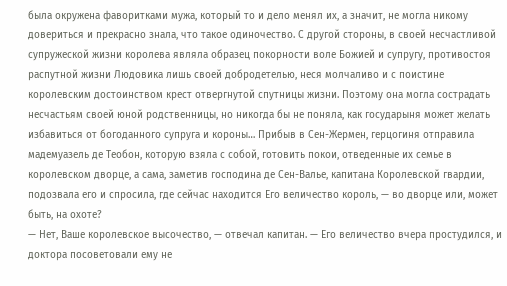была окружена фаворитками мужа, который то и дело менял их, а значит, не могла никому довериться и прекрасно знала, что такое одиночество. С другой стороны, в своей несчастливой супружеской жизни королева являла образец покорности воле Божией и супругу, противостоя распутной жизни Людовика лишь своей добродетелью, неся молчаливо и с поистине королевским достоинством крест отвергнутой спутницы жизни. Поэтому она могла сострадать несчастьям своей юной родственницы, но никогда бы не поняла, как государыня может желать избавиться от богоданного супруга и короны… Прибыв в Сен-Жермен, герцогиня отправила мадемуазель де Теобон, которую взяла с собой, готовить покои, отведенные их семье в королевском дворце, а сама, заметив господина де Сен-Валье, капитана Королевской гвардии, подозвала его и спросила, где сейчас находится Его величество король, — во дворце или, может быть, на охоте?
— Нет, Ваше королевское высочество, — отвечал капитан. — Его величество вчера простудился, и доктора посоветовали ему не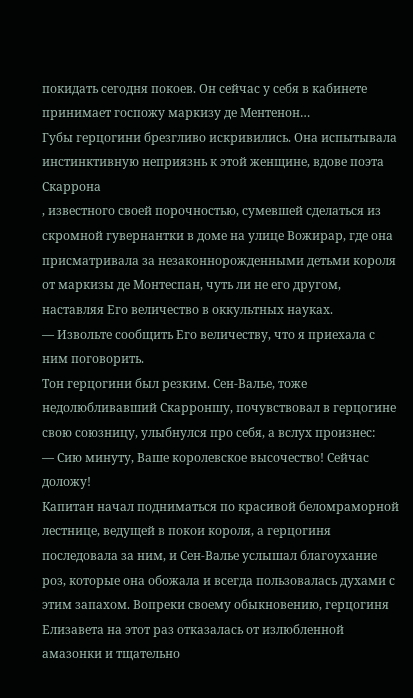покидать сегодня покоев. Он сейчас у себя в кабинете принимает госпожу маркизу де Ментенон…
Губы герцогини брезгливо искривились. Она испытывала инстинктивную неприязнь к этой женщине, вдове поэта Скаррона
, известного своей порочностью, сумевшей сделаться из скромной гувернантки в доме на улице Вожирар, где она присматривала за незаконнорожденными детьми короля от маркизы де Монтеспан, чуть ли не его другом, наставляя Его величество в оккультных науках.
— Извольте сообщить Его величеству, что я приехала с ним поговорить.
Тон герцогини был резким. Сен-Валье, тоже недолюбливавший Скарроншу, почувствовал в герцогине свою союзницу, улыбнулся про себя, а вслух произнес:
— Сию минуту, Ваше королевское высочество! Сейчас доложу!
Капитан начал подниматься по красивой беломраморной лестнице, ведущей в покои короля, а герцогиня последовала за ним, и Сен-Валье услышал благоухание роз, которые она обожала и всегда пользовалась духами с этим запахом. Вопреки своему обыкновению, герцогиня Елизавета на этот раз отказалась от излюбленной амазонки и тщательно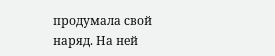продумала свой наряд. На ней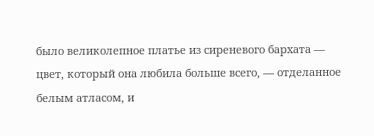было великолепное платье из сиреневого бархата — цвет, который она любила больше всего, — отделанное белым атласом, и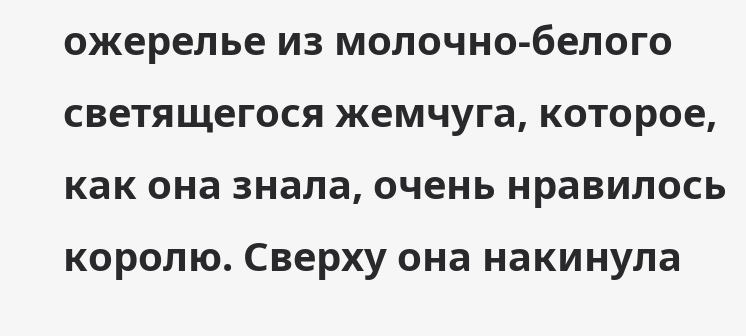ожерелье из молочно-белого светящегося жемчуга, которое, как она знала, очень нравилось королю. Сверху она накинула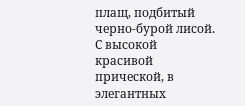плащ, подбитый черно-бурой лисой. С высокой красивой прической, в элегантных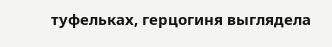туфельках, герцогиня выглядела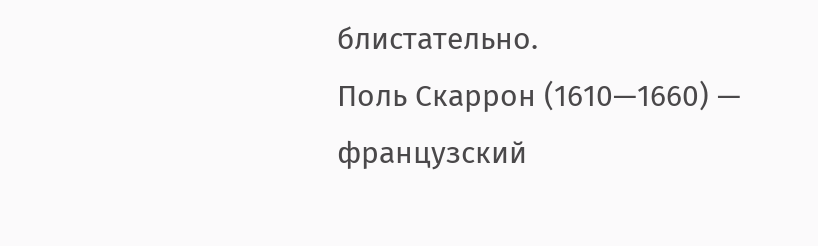блистательно.
Поль Скаррон (1610—1660) — французский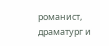романист, драматург и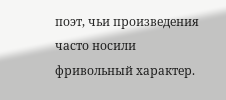поэт, чьи произведения часто носили фривольный характер.